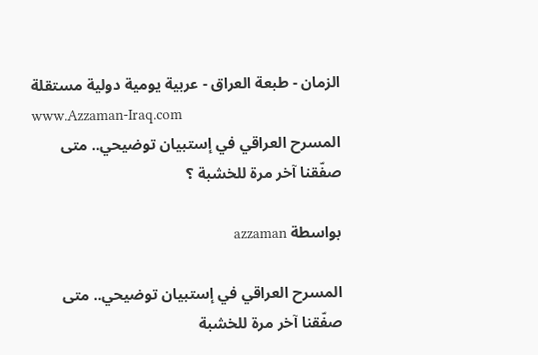الزمان - طبعة العراق - عربية يومية دولية مستقلة
www.Azzaman-Iraq.com
المسرح العراقي في إستبيان توضيحي.. متى صفّقنا آخر مرة للخشبة ؟

بواسطة azzaman

المسرح العراقي في إستبيان توضيحي.. متى صفّقنا آخر مرة للخشبة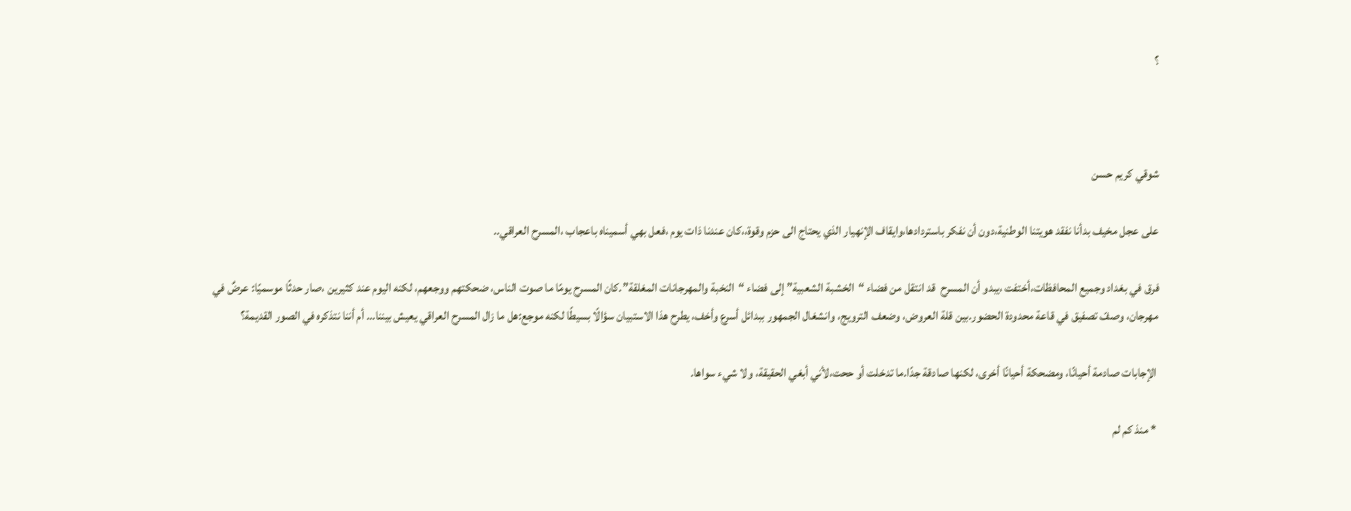؟



شوقي كريم حسن

على عجل مخيف بدأنا نفقد هويتنا الوطنية،دون أن نفكر باستردادها،وايقاف الإنهيار الذي يحتاج الى حزم وقوة،،كان عندنا ذات يوم ،فعل بهي أسميناه باعجاب ،المسرح العراقي..

فرق في بغداد وجميع المحافظات،أختفت ،يبدو أن المسرح  قد انتقل من فضاء “الخشبة الشعبية” إلى فضاء “النخبة والمهرجانات المغلقة”.كان المسرح يومًا ما صوت الناس، ضحكتهم ووجعهم، لكنه اليوم عند كثيرين ،صار حدثًا موسميًا: عرضٌ في مهرجان، وصفّ تصفيق في قاعة محدودة الحضور.بين قلة العروض، وضعف الترويج، وانشغال الجمهور ببدائل أسرع وأخف، يطرح هذا الاستبيان سؤالًا بسيطًا لكنه موجع:هل ما زال المسرح العراقي يعيش بيننا… أم أننا نتذكره في الصور القديمة؟

 الإجابات صادمة أحيانًا، ومضحكة أحيانًا أخرى، لكنها صادقة جدًا.ما تدخلت أو ححت،لأني أبغي الحقيقة، ولا شيء سواها.

 * منذ كم لم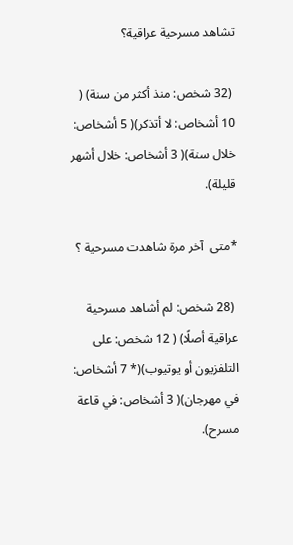تشاهد مسرحية عراقية؟

 (32 شخص: منذ أكثر من سنة) ( 10 أشخاص: لا أتذكر)( 5 أشخاص: خلال سنة)( 3 أشخاص: خلال أشهر قليلة).

*متى  آخر مرة شاهدت مسرحية ؟

 (28 شخص: لم أشاهد مسرحية عراقية أصلًا) ( 12 شخص: على التلفزيون أو يوتيوب)(* 7 أشخاص: في مهرجان)( 3 أشخاص: في قاعة مسرح).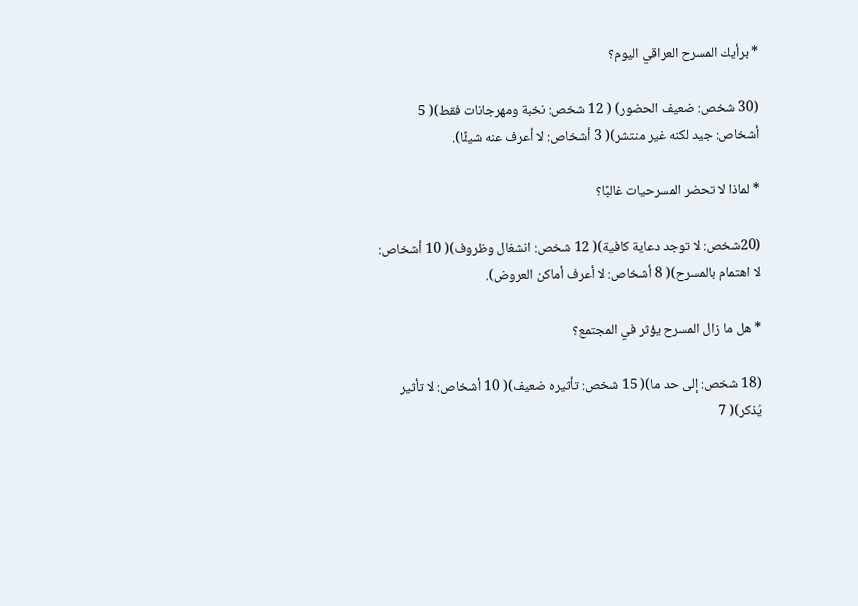* برأيك المسرح العراقي اليوم؟

(30 شخص: ضعيف الحضور) ( 12 شخص: نخبة ومهرجانات فقط)( 5 أشخاص: جيد لكنه غير منتشر)( 3 أشخاص: لا أعرف عنه شيئًا).

* لماذا لا تحضر المسرحيات غالبًا؟

(20شخص: لا توجد دعاية كافية)( 12 شخص: انشغال وظروف)( 10 أشخاص: لا اهتمام بالمسرح)( 8 أشخاص: لا أعرف أماكن العروض).

* هل ما زال المسرح يؤثر في المجتمع؟

(18 شخص: إلى حد ما)( 15 شخص: تأثيره ضعيف)( 10 أشخاص: لا تأثير يُذكر)( 7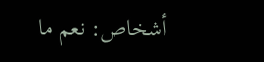أشخاص: نعم ما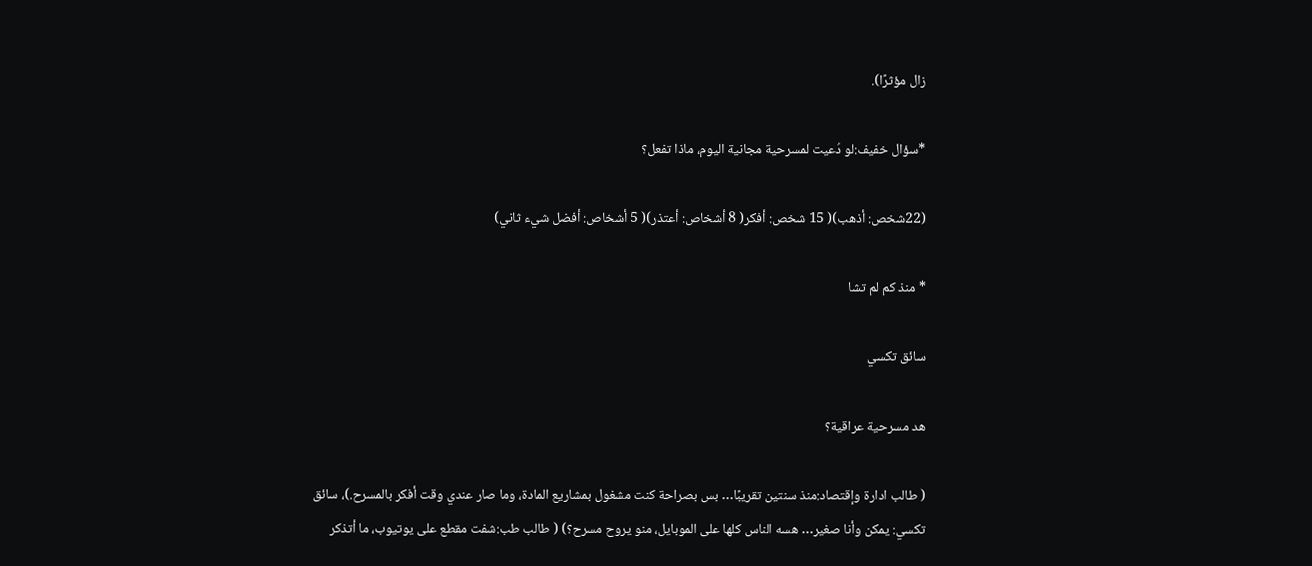زال مؤثرًا).

*سؤال خفيف:لو دُعيت لمسرحية مجانية اليوم، ماذا تفعل؟

(22شخص: أذهب)( 15 شخص: أفكر( 8 أشخاص: أعتذر)( 5 أشخاص: أفضل شيء ثاني)

* منذ كم لم تشا

سائق تكسي

هد مسرحية عراقية؟

( طالب ادارة وإقتصاد:منذ سنتين تقريبًا… بس بصراحة كنت مشغول بمشاريع المادة، وما صار عندي وقت أفكر بالمسرح.)، سائق تكسي: يمكن وأنا صغير… هسه الناس كلها على الموبايل، منو يروح مسرح؟) ( طالب طب:شفت مقطع على يوتيوب، ما أتذكر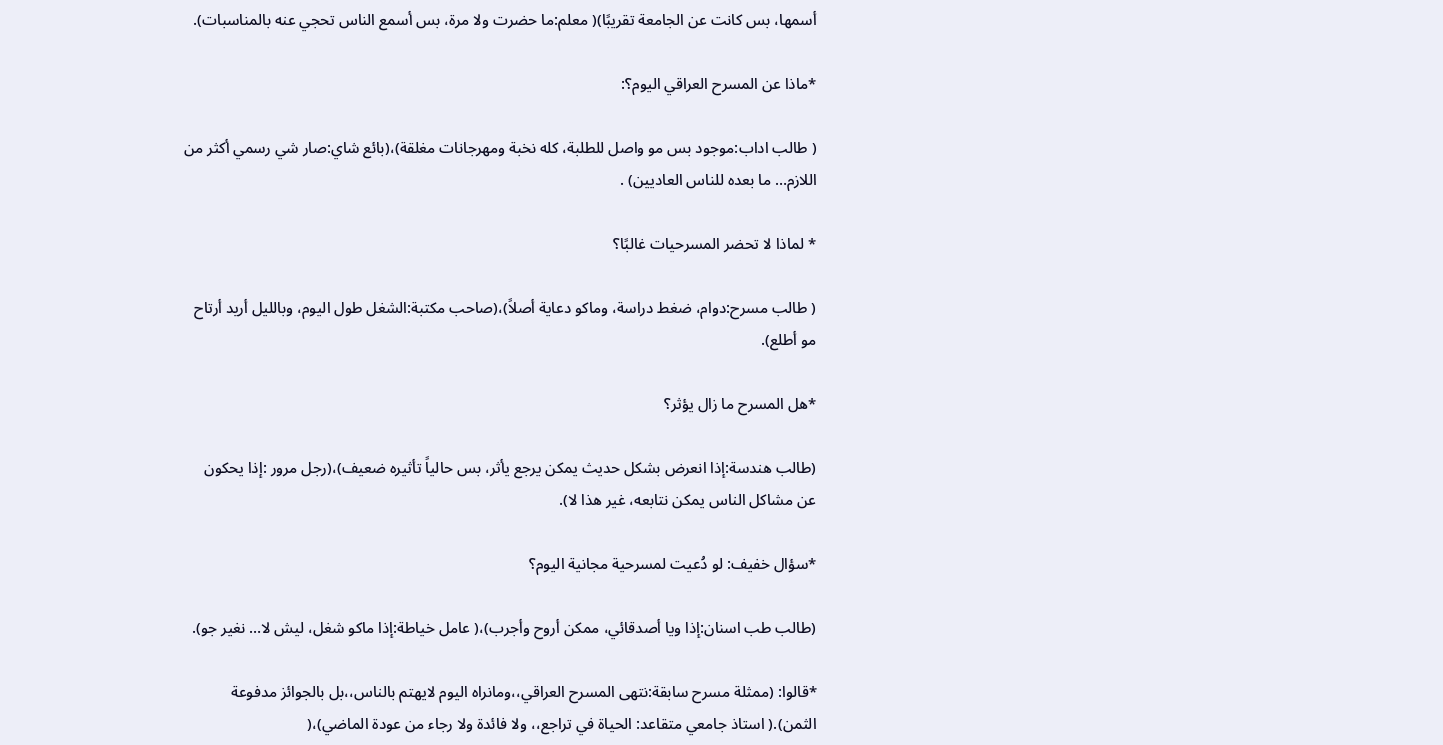أسمها، بس كانت عن الجامعة تقريبًا)( معلم:ما حضرت ولا مرة، بس أسمع الناس تحجي عنه بالمناسبات).

*ماذا عن المسرح العراقي اليوم؟:

( طالب اداب:موجود بس مو واصل للطلبة، كله نخبة ومهرجانات مغلقة)،(بائع شاي:صار شي رسمي أكثر من اللازم… ما بعده للناس العاديين) .

* لماذا لا تحضر المسرحيات غالبًا؟

( طالب مسرح:دوام، ضغط دراسة، وماكو دعاية أصلاً)،(صاحب مكتبة:الشغل طول اليوم، وبالليل أريد أرتاح مو أطلع).

*هل المسرح ما زال يؤثر؟

(طالب هندسة:إذا انعرض بشكل حديث يمكن يرجع يأثر، بس حالياً تأثيره ضعيف)،(رجل مرور :إذا يحكون عن مشاكل الناس يمكن نتابعه، غير هذا لا).

*سؤال خفيف: لو دُعيت لمسرحية مجانية اليوم؟

(طالب طب اسنان:إذا ويا أصدقائي، ممكن أروح وأجرب)،( عامل خياطة:إذا ماكو شغل، ليش لا… نغير جو).

*قالوا: (ممثلة مسرح سابقة:نتهى المسرح العراقي،،ومانراه اليوم لايهتم بالناس،،بل بالجوائز مدفوعة الثمن).( استاذ جامعي متقاعد: الحياة في تراجع،، ولا فائدة ولا رجاء من عودة الماضي)،(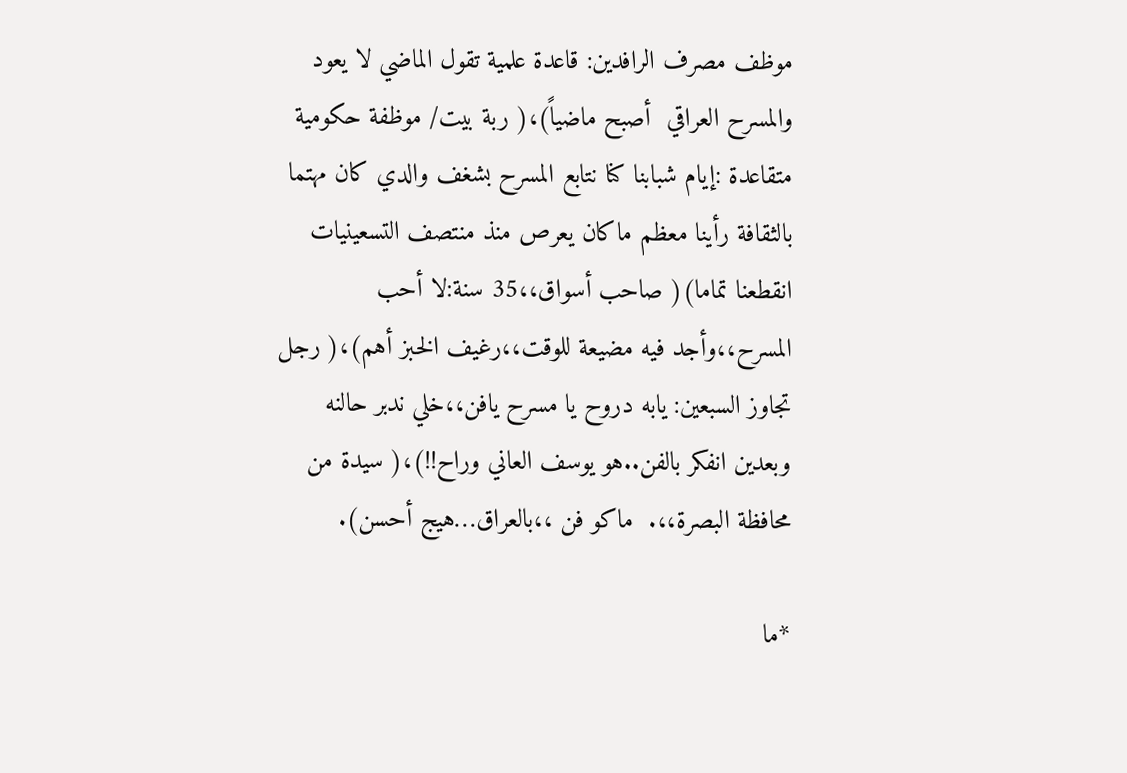موظف مصرف الرافدين: قاعدة علمية تقول الماضي لا يعود والمسرح العراقي  أصبح ماضياً)،( ربة بيت/ موظفة حكومية متقاعدة :إيام شبابنا كنا نتابع المسرح بشغف والدي كان مهتما بالثقافة رأينا معظم ماكان يعرص منذ منتصف التسعينيات انقطعنا تماما)( صاحب أسواق،،35 سنة:لا أحب المسرح،،وأجد فيه مضيعة للوقت،،رغيف الخبز أهم)،( رجل تجاوز السبعين: يابه دروح يا مسرح يافن،،خلي ندبر حالنه  وبعدين انفكر بالفن..هو يوسف العاني وراح!!)،( سيدة من محافظة البصرة،،.  ماكو فن ،،بالعراق…هيج أحسن).

*ما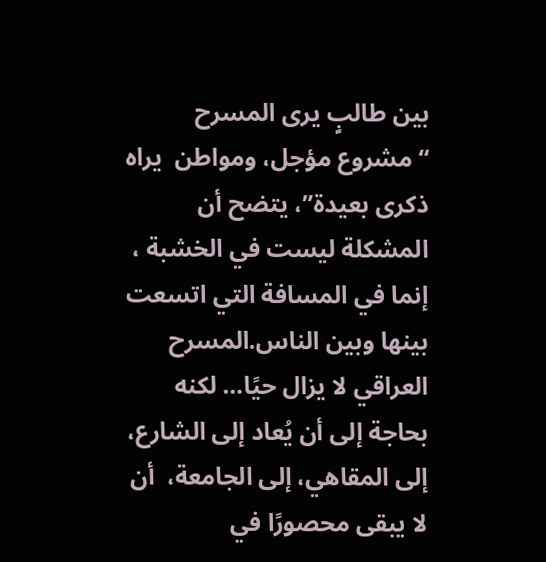بين طالبٍ يرى المسرح “مشروع مؤجل، ومواطن  يراه ذكرى بعيدة”، يتضح أن المشكلة ليست في الخشبة ، إنما في المسافة التي اتسعت بينها وبين الناس.المسرح العراقي لا يزال حيًا… لكنه بحاجة إلى أن يُعاد إلى الشارع، إلى المقاهي، إلى الجامعة،  أن لا يبقى محصورًا في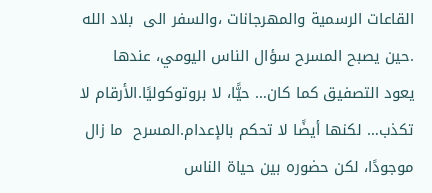القاعات الرسمية والمهرجانات ،والسفر الى  بلاد الله .حين يصبح المسرح سؤال الناس اليومي، عندها  يعود التصفيق كما كان… حيًّا، لا بروتوكوليًا.الأرقام لا تكذب… لكنها أيضًا لا تحكم بالإعدام.المسرح  ما زال موجودًا، لكن حضوره بين حياة الناس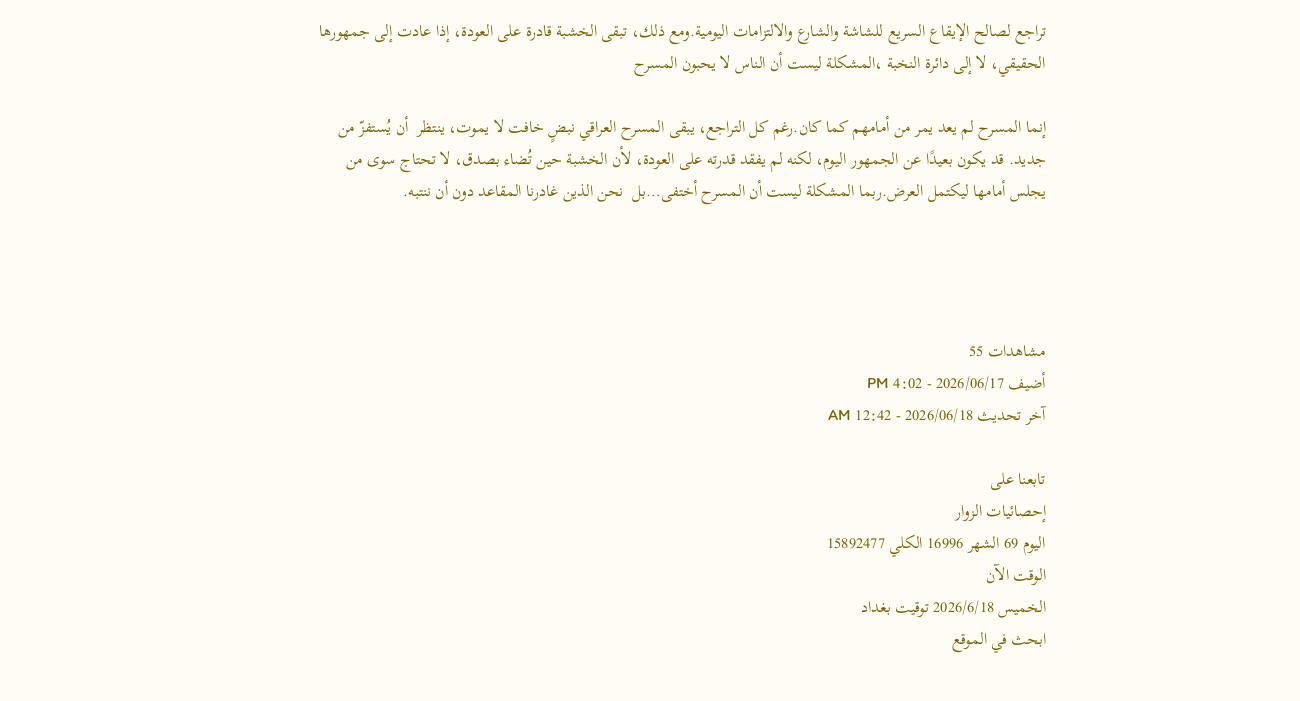تراجع لصالح الإيقاع السريع للشاشة والشارع والالتزامات اليومية.ومع ذلك، تبقى الخشبة قادرة على العودة، إذا عادت إلى جمهورها الحقيقي، لا إلى دائرة النخبة ،المشكلة ليست أن الناس لا يحبون المسرح

إنما المسرح لم يعد يمر من أمامهم كما كان.رغم كل التراجع، يبقى المسرح العراقي نبضٍ خافت لا يموت، ينتظر  أن يُستفزّ من جديد. قد يكون بعيدًا عن الجمهور اليوم، لكنه لم يفقد قدرته على العودة، لأن الخشبة حين تُضاء بصدق، لا تحتاج سوى من يجلس أمامها ليكتمل العرض.ربما المشكلة ليست أن المسرح أختفى…بل  نحن الذين غادرنا المقاعد دون أن ننتبه.




مشاهدات 55
أضيف 2026/06/17 - 4:02 PM
آخر تحديث 2026/06/18 - 12:42 AM

تابعنا على
إحصائيات الزوار
اليوم 69 الشهر 16996 الكلي 15892477
الوقت الآن
الخميس 2026/6/18 توقيت بغداد
ابحث في الموقع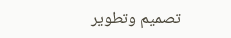تصميم وتطوير